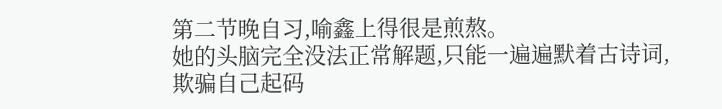第二节晚自习,喻鑫上得很是煎熬。
她的头脑完全没法正常解题,只能一遍遍默着古诗词,欺骗自己起码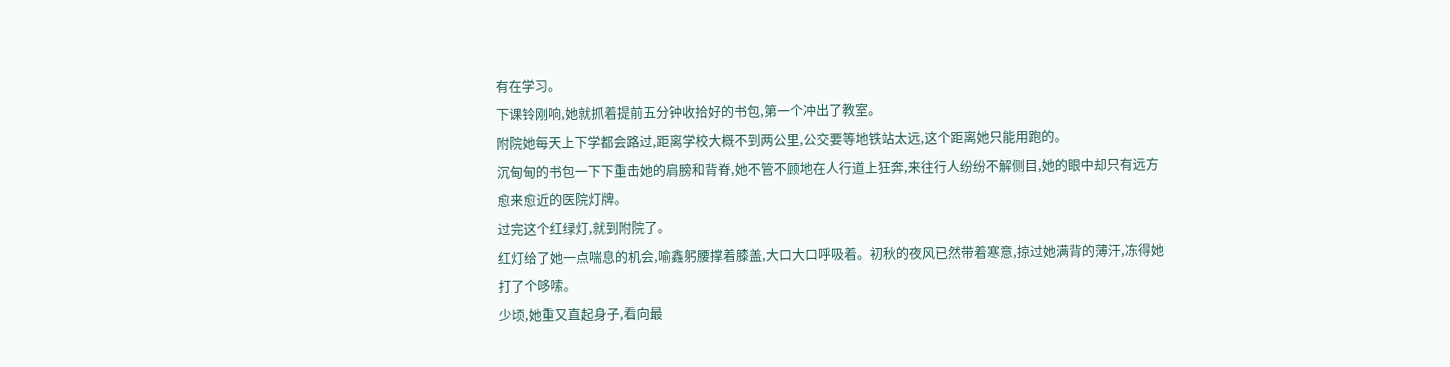有在学习。
下课铃刚响,她就抓着提前五分钟收拾好的书包,第一个冲出了教室。
附院她每天上下学都会路过,距离学校大概不到两公里,公交要等地铁站太远,这个距离她只能用跑的。
沉甸甸的书包一下下重击她的肩膀和背脊,她不管不顾地在人行道上狂奔,来往行人纷纷不解侧目,她的眼中却只有远方愈来愈近的医院灯牌。
过完这个红绿灯,就到附院了。
红灯给了她一点喘息的机会,喻鑫躬腰撑着膝盖,大口大口呼吸着。初秋的夜风已然带着寒意,掠过她满背的薄汗,冻得她打了个哆嗦。
少顷,她重又直起身子,看向最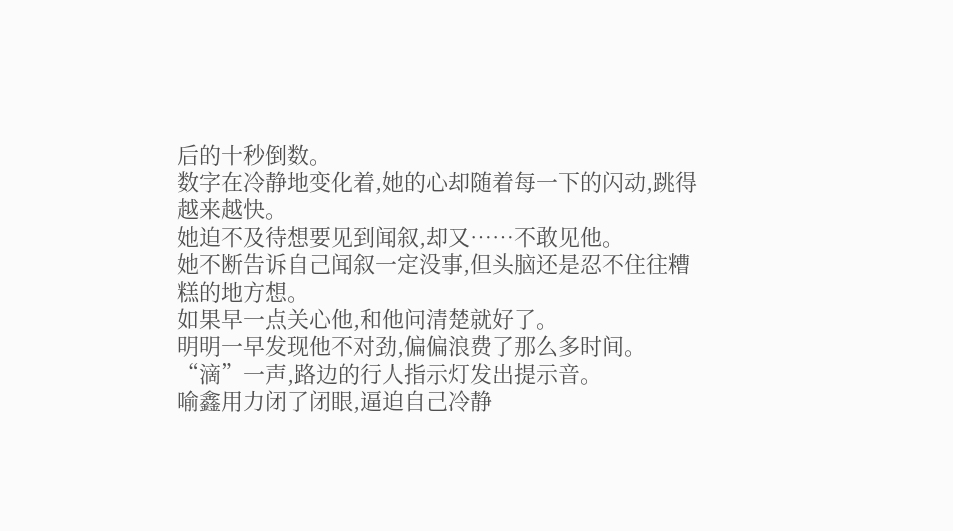后的十秒倒数。
数字在冷静地变化着,她的心却随着每一下的闪动,跳得越来越快。
她迫不及待想要见到闻叙,却又……不敢见他。
她不断告诉自己闻叙一定没事,但头脑还是忍不住往糟糕的地方想。
如果早一点关心他,和他问清楚就好了。
明明一早发现他不对劲,偏偏浪费了那么多时间。
“滴”一声,路边的行人指示灯发出提示音。
喻鑫用力闭了闭眼,逼迫自己冷静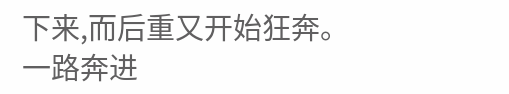下来,而后重又开始狂奔。
一路奔进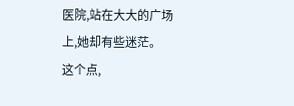医院,站在大大的广场上,她却有些迷茫。
这个点,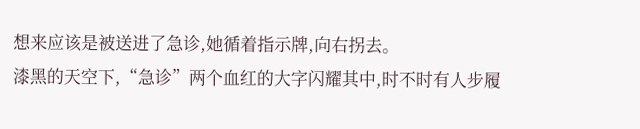想来应该是被送进了急诊,她循着指示牌,向右拐去。
漆黑的天空下,“急诊”两个血红的大字闪耀其中,时不时有人步履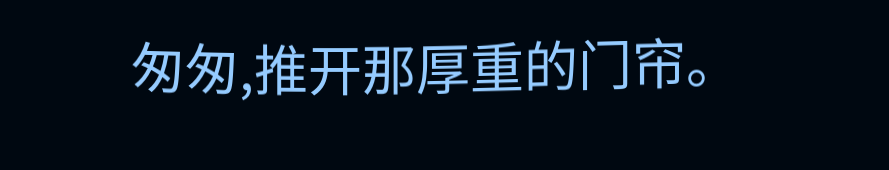匆匆,推开那厚重的门帘。